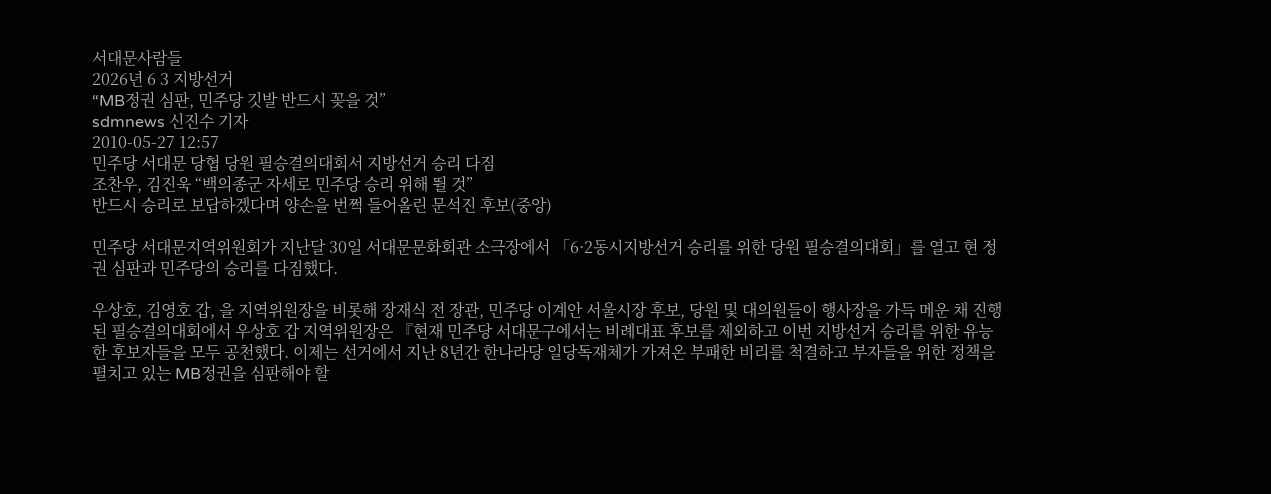서대문사람들
2026년 6 3 지방선거
“MB정권 심판, 민주당 깃발 반드시 꽂을 것”
sdmnews 신진수 기자
2010-05-27 12:57
민주당 서대문 당협 당원 필승결의대회서 지방선거 승리 다짐
조찬우, 김진욱 “백의종군 자세로 민주당 승리 위해 뛸 것”
반드시 승리로 보답하겠다며 양손을 번쩍 들어올린 문석진 후보(중앙)

민주당 서대문지역위원회가 지난달 30일 서대문문화회관 소극장에서 「6·2동시지방선거 승리를 위한 당원 필승결의대회」를 열고 현 정권 심판과 민주당의 승리를 다짐했다.

우상호, 김영호 갑, 을 지역위원장을 비롯해 장재식 전 장관, 민주당 이계안 서울시장 후보, 당원 및 대의원들이 행사장을 가득 메운 채 진행된 필승결의대회에서 우상호 갑 지역위원장은 『현재 민주당 서대문구에서는 비례대표 후보를 제외하고 이번 지방선거 승리를 위한 유능한 후보자들을 모두 공천했다. 이제는 선거에서 지난 8년간 한나라당 일당독재체가 가져온 부패한 비리를 척결하고 부자들을 위한 정책을 펼치고 있는 MB정권을 심판해야 할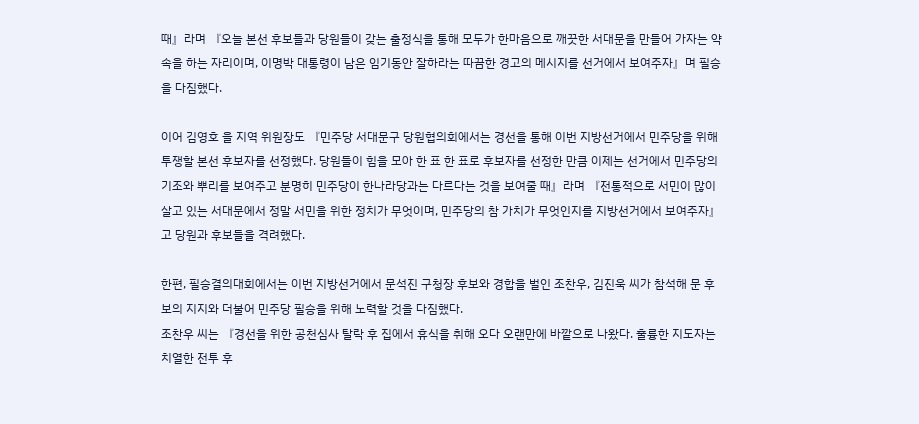때』라며 『오늘 본선 후보들과 당원들이 갖는 출정식을 통해 모두가 한마음으로 깨끗한 서대문을 만들어 가자는 약속을 하는 자리이며, 이명박 대통령이 남은 임기동안 잘하라는 따끔한 경고의 메시지를 선거에서 보여주자』며 필승을 다짐했다.

이어 김영호 을 지역 위원장도 『민주당 서대문구 당원협의회에서는 경선을 통해 이번 지방선거에서 민주당을 위해 투쟁할 본선 후보자를 선정했다. 당원들이 힘을 모아 한 표 한 표로 후보자를 선정한 만큼 이제는 선거에서 민주당의 기조와 뿌리를 보여주고 분명히 민주당이 한나라당과는 다르다는 것을 보여줄 때』라며 『전통적으로 서민이 많이 살고 있는 서대문에서 정말 서민을 위한 정치가 무엇이며, 민주당의 참 가치가 무엇인지를 지방선거에서 보여주자』고 당원과 후보들을 격려했다.

한편, 필승결의대회에서는 이번 지방선거에서 문석진 구청장 후보와 경합을 벌인 조찬우, 김진욱 씨가 참석해 문 후보의 지지와 더불어 민주당 필승을 위해 노력할 것을 다짐했다.
조찬우 씨는 『경선을 위한 공천심사 탈락 후 집에서 휴식을 취해 오다 오랜만에 바깥으로 나왔다. 훌륭한 지도자는 치열한 전투 후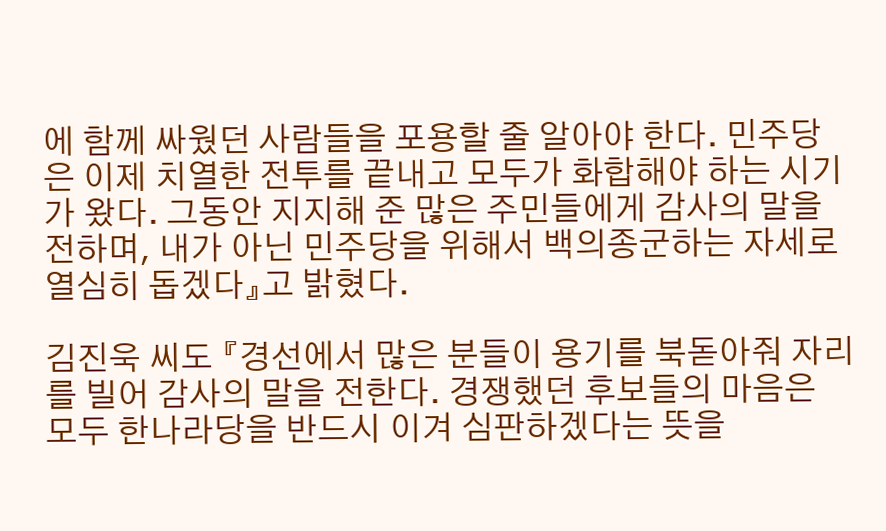에 함께 싸웠던 사람들을 포용할 줄 알아야 한다. 민주당은 이제 치열한 전투를 끝내고 모두가 화합해야 하는 시기가 왔다. 그동안 지지해 준 많은 주민들에게 감사의 말을 전하며, 내가 아닌 민주당을 위해서 백의종군하는 자세로 열심히 돕겠다』고 밝혔다.

김진욱 씨도 『경선에서 많은 분들이 용기를 북돋아줘 자리를 빌어 감사의 말을 전한다. 경쟁했던 후보들의 마음은 모두 한나라당을 반드시 이겨 심판하겠다는 뜻을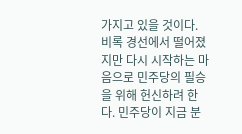가지고 있을 것이다. 비록 경선에서 떨어졌지만 다시 시작하는 마음으로 민주당의 필승을 위해 헌신하려 한다. 민주당이 지금 분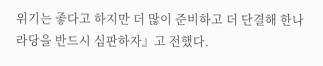위기는 좋다고 하지만 더 많이 준비하고 더 단결해 한나라당을 반드시 심판하자』고 전했다.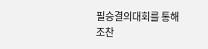필승결의대회를 통해 조찬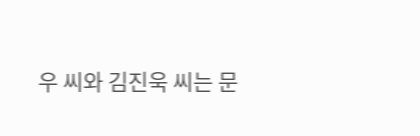우 씨와 김진욱 씨는 문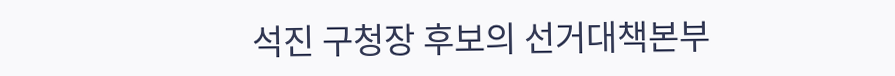석진 구청장 후보의 선거대책본부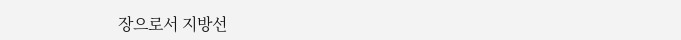장으로서 지방선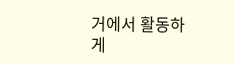거에서 활동하게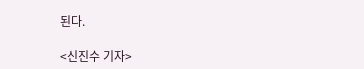된다.

<신진수 기자>